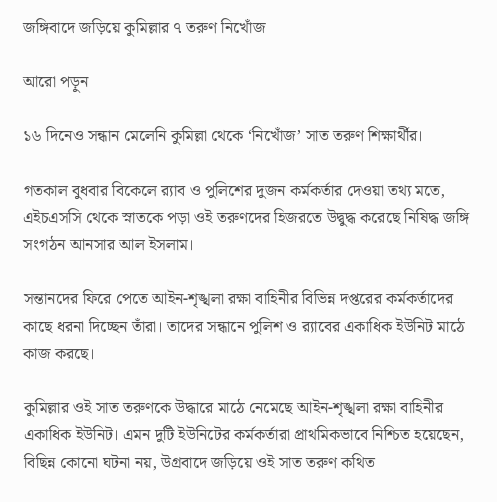জঙ্গিবাদে জড়িয়ে কুমিল্লার ৭ তরুণ নিখোঁজ

আরো পড়ুন

১৬ দিনেও সন্ধান মেলেনি কুমিল্লা থেকে ‘নিখোঁজ’ সাত তরুণ শিক্ষার্থীর।

গতকাল বুধবার বিকেলে র‌্যাব ও পুলিশের দুজন কর্মকর্তার দেওয়া তথ্য মতে, এইচএসসি থেকে স্নাতকে পড়া ওই তরুণদের হিজরতে উদ্বুদ্ধ করেছে নিষিদ্ধ জঙ্গি সংগঠন আনসার আল ইসলাম।

সন্তানদের ফিরে পেতে আইন-শৃঙ্খলা রক্ষা বাহিনীর বিভিন্ন দপ্তরের কর্মকর্তাদের কাছে ধরনা দিচ্ছেন তাঁরা। তাদের সন্ধানে পুলিশ ও র‌্যাবের একাধিক ইউনিট মাঠে কাজ করছে।

কুমিল্লার ওই সাত তরুণকে উদ্ধারে মাঠে নেমেছে আইন-শৃঙ্খলা রক্ষা বাহিনীর একাধিক ইউনিট। এমন দুটি ইউনিটের কর্মকর্তারা প্রাথমিকভাবে নিশ্চিত হয়েছেন, বিছিন্ন কোনো ঘটনা নয়, উগ্রবাদে জড়িয়ে ওই সাত তরুণ কথিত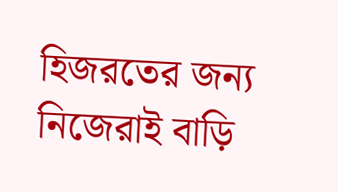হিজরতের জন্য নিজেরাই বাড়ি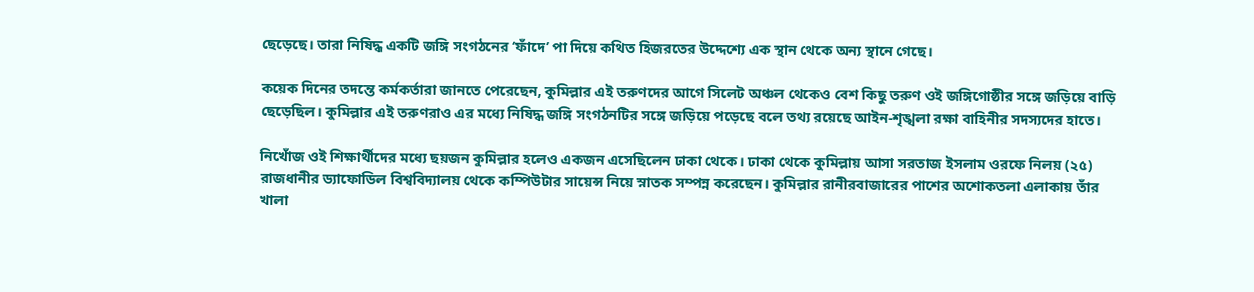ছেড়েছে। তারা নিষিদ্ধ একটি জঙ্গি সংগঠনের ‘ফাঁদে’ পা দিয়ে কথিত হিজরতের উদ্দেশ্যে এক স্থান থেকে অন্য স্থানে গেছে।

কয়েক দিনের তদন্তে কর্মকর্তারা জানতে পেরেছেন, কুমিল্লার এই তরুণদের আগে সিলেট অঞ্চল থেকেও বেশ কিছু তরুণ ওই জঙ্গিগোষ্ঠীর সঙ্গে জড়িয়ে বাড়ি ছেড়েছিল। কুমিল্লার এই তরুণরাও এর মধ্যে নিষিদ্ধ জঙ্গি সংগঠনটির সঙ্গে জড়িয়ে পড়েছে বলে তথ্য রয়েছে আইন-শৃঙ্খলা রক্ষা বাহিনীর সদস্যদের হাতে।

নিখোঁজ ওই শিক্ষার্থীদের মধ্যে ছয়জন কুমিল্লার হলেও একজন এসেছিলেন ঢাকা থেকে। ঢাকা থেকে কুমিল্লায় আসা সরতাজ ইসলাম ওরফে নিলয় (২৫) রাজধানীর ড্যাফোডিল বিশ্ববিদ্যালয় থেকে কম্পিউটার সায়েন্স নিয়ে স্নাতক সম্পন্ন করেছেন। কুমিল্লার রানীরবাজারের পাশের অশোকতলা এলাকায় তাঁর খালা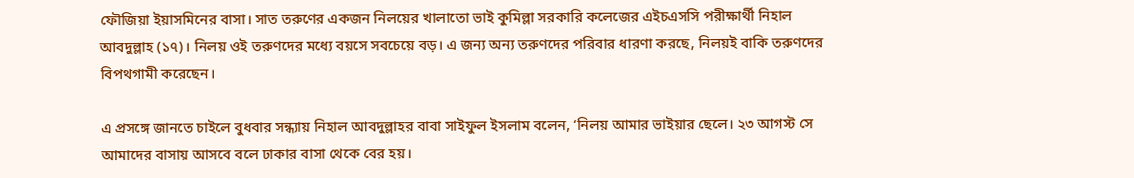ফৌজিয়া ইয়াসমিনের বাসা। সাত তরুণের একজন নিলয়ের খালাতো ভাই কুমিল্লা সরকারি কলেজের এইচএসসি পরীক্ষার্থী নিহাল আবদুল্লাহ (১৭)। নিলয় ওই তরুণদের মধ্যে বয়সে সবচেয়ে বড়। এ জন্য অন্য তরুণদের পরিবার ধারণা করছে, নিলয়ই বাকি তরুণদের বিপথগামী করেছেন।

এ প্রসঙ্গে জানতে চাইলে বুধবার সন্ধ্যায় নিহাল আবদুল্লাহর বাবা সাইফুল ইসলাম বলেন, ‘নিলয় আমার ভাইয়ার ছেলে। ২৩ আগস্ট সে আমাদের বাসায় আসবে বলে ঢাকার বাসা থেকে বের হয়।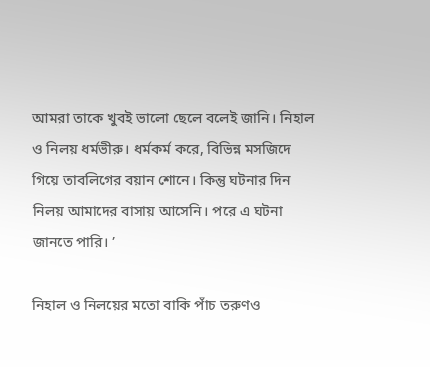আমরা তাকে খুবই ভালো ছেলে বলেই জানি। নিহাল ও নিলয় ধর্মভীরু। ধর্মকর্ম করে, বিভিন্ন মসজিদে গিয়ে তাবলিগের বয়ান শোনে। কিন্তু ঘটনার দিন নিলয় আমাদের বাসায় আসেনি। পরে এ ঘটনা জানতে পারি। ’

নিহাল ও নিলয়ের মতো বাকি পাঁচ তরুণও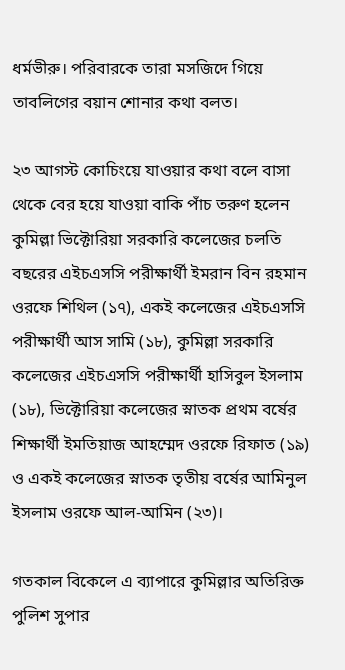ধর্মভীরু। পরিবারকে তারা মসজিদে গিয়ে তাবলিগের বয়ান শোনার কথা বলত।

২৩ আগস্ট কোচিংয়ে যাওয়ার কথা বলে বাসা থেকে বের হয়ে যাওয়া বাকি পাঁচ তরুণ হলেন কুমিল্লা ভিক্টোরিয়া সরকারি কলেজের চলতি বছরের এইচএসসি পরীক্ষার্থী ইমরান বিন রহমান ওরফে শিথিল (১৭), একই কলেজের এইচএসসি পরীক্ষার্থী আস সামি (১৮), কুমিল্লা সরকারি কলেজের এইচএসসি পরীক্ষার্থী হাসিবুল ইসলাম (১৮), ভিক্টোরিয়া কলেজের স্নাতক প্রথম বর্ষের শিক্ষার্থী ইমতিয়াজ আহম্মেদ ওরফে রিফাত (১৯) ও একই কলেজের স্নাতক তৃতীয় বর্ষের আমিনুল ইসলাম ওরফে আল-আমিন (২৩)।

গতকাল বিকেলে এ ব্যাপারে কুমিল্লার অতিরিক্ত পুলিশ সুপার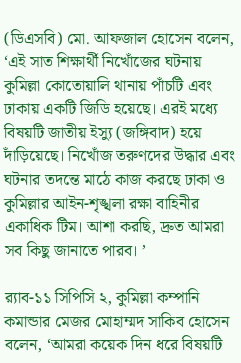(ডিএসবি) মো. আফজাল হোসেন বলেন, ‘এই সাত শিক্ষার্থী নিখোঁজের ঘটনায় কুমিল্লা কোতোয়ালি থানায় পাঁচটি এবং ঢাকায় একটি জিডি হয়েছে। এরই মধ্যে বিষয়টি জাতীয় ইস্যু (জঙ্গিবাদ) হয়ে দাঁড়িয়েছে। নিখোঁজ তরুণদের উদ্ধার এবং ঘটনার তদন্তে মাঠে কাজ করছে ঢাকা ও কুমিল্লার আইন-শৃঙ্খলা রক্ষা বাহিনীর একাধিক টিম। আশা করছি, দ্রুত আমরা সব কিছু জানাতে পারব। ’

র‌্যাব-১১ সিপিসি ২, কুমিল্লা কম্পানি কমান্ডার মেজর মোহাম্মদ সাকিব হোসেন বলেন, ‘আমরা কয়েক দিন ধরে বিষয়টি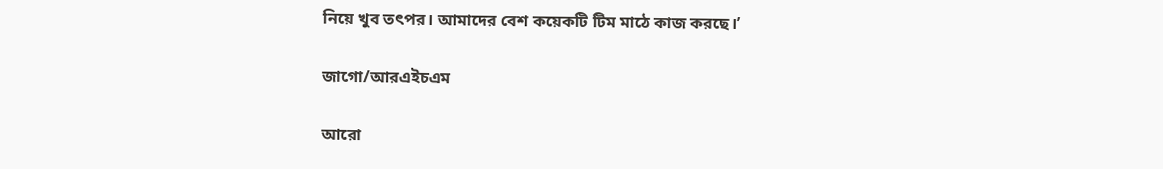নিয়ে খুব তৎপর। আমাদের বেশ কয়েকটি টিম মাঠে কাজ করছে।’

জাগো/আরএইচএম

আরো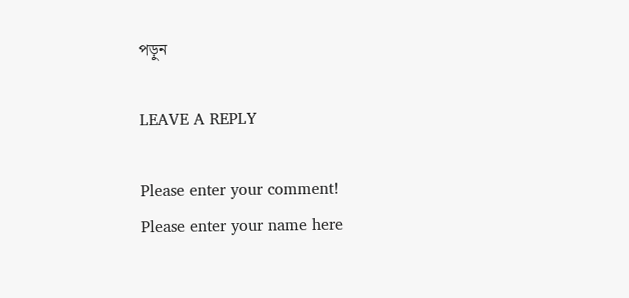পড়ুন

LEAVE A REPLY

Please enter your comment!
Please enter your name here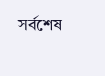সর্বশেষ